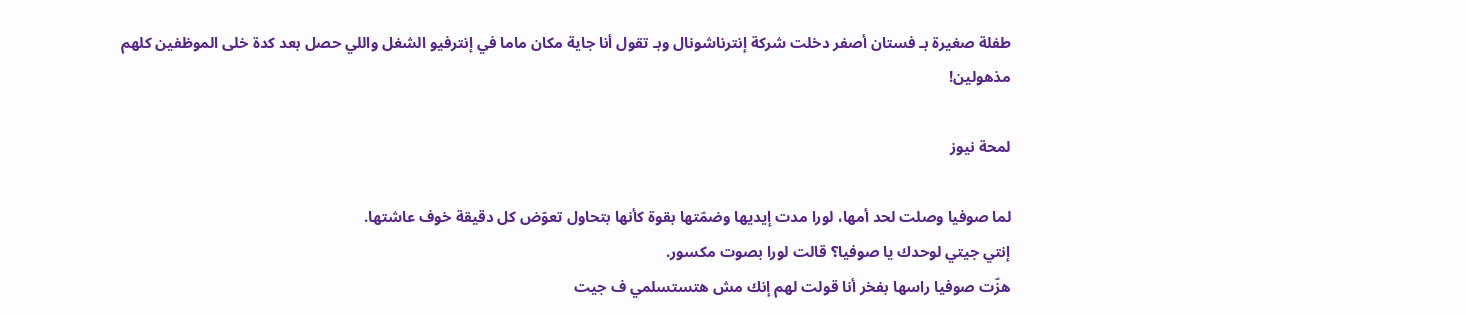طفلة صغيرة بـ فستان أصفر دخلت شركة إنترناشونال وبـ تقول أنا جاية مكان ماما في إنترفيو الشغل واللي حصل بعد كدة خلى الموظفين كلهم مذهولين!

لمحة نيوز

لما صوفيا وصلت لحد أمها، لورا مدت إيديها وضمّتها بقوة كأنها بتحاول تعوّض كل دقيقة خوف عاشتها.
إنتي جيتي لوحدك يا صوفيا؟ قالت لورا بصوت مكسور.
هزّت صوفيا راسها بفخر أنا قولت لهم إنك مش هتستسلمي ف جيت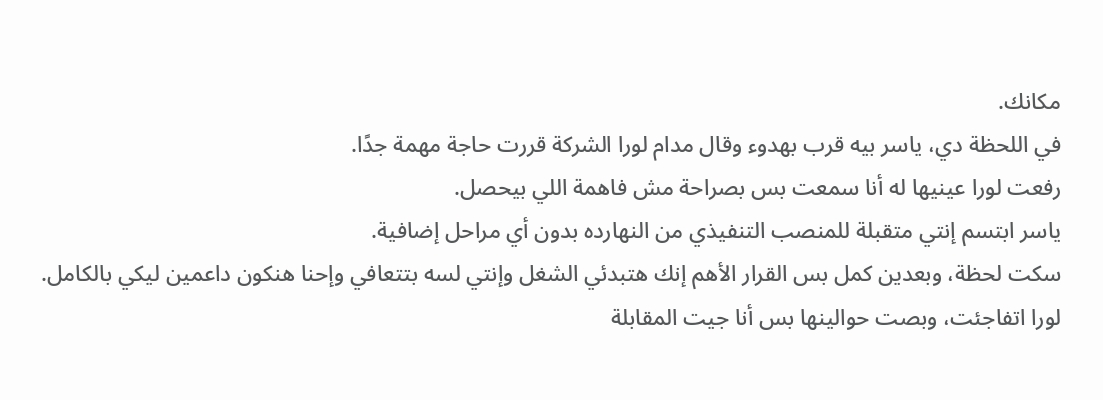مكانك.
في اللحظة دي، ياسر بيه قرب بهدوء وقال مدام لورا الشركة قررت حاجة مهمة جدًا.
رفعت لورا عينيها له أنا سمعت بس بصراحة مش فاهمة اللي بيحصل.
ياسر ابتسم إنتي متقبلة للمنصب التنفيذي من النهارده بدون أي مراحل إضافية.
سكت لحظة، وبعدين كمل بس القرار الأهم إنك هتبدئي الشغل وإنتي لسه بتتعافي وإحنا هنكون داعمين ليكي بالكامل.
لورا اتفاجئت، وبصت حوالينها بس أنا جيت المقابلة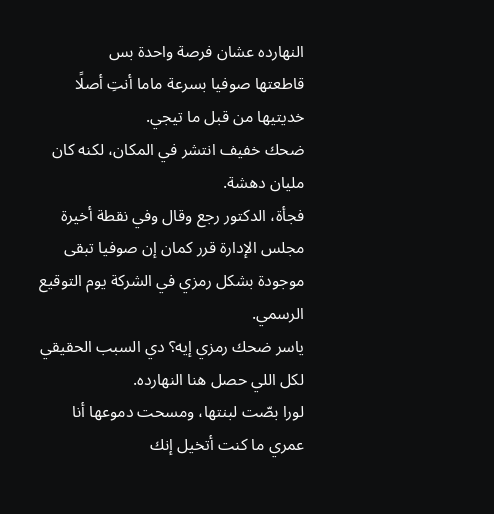النهارده عشان فرصة واحدة بس
قاطعتها صوفيا بسرعة ماما أنتِ أصلًا خديتيها من قبل ما تيجي.
ضحك خفيف انتشر في المكان، لكنه كان مليان دهشة.
فجأة، الدكتور رجع وقال وفي نقطة أخيرة مجلس الإدارة قرر كمان إن صوفيا تبقى موجودة بشكل رمزي في الشركة يوم التوقيع الرسمي.
ياسر ضحك رمزي إيه؟ دي السبب الحقيقي لكل اللي حصل هنا النهارده.
لورا بصّت لبنتها، ومسحت دموعها أنا عمري ما كنت أتخيل إنك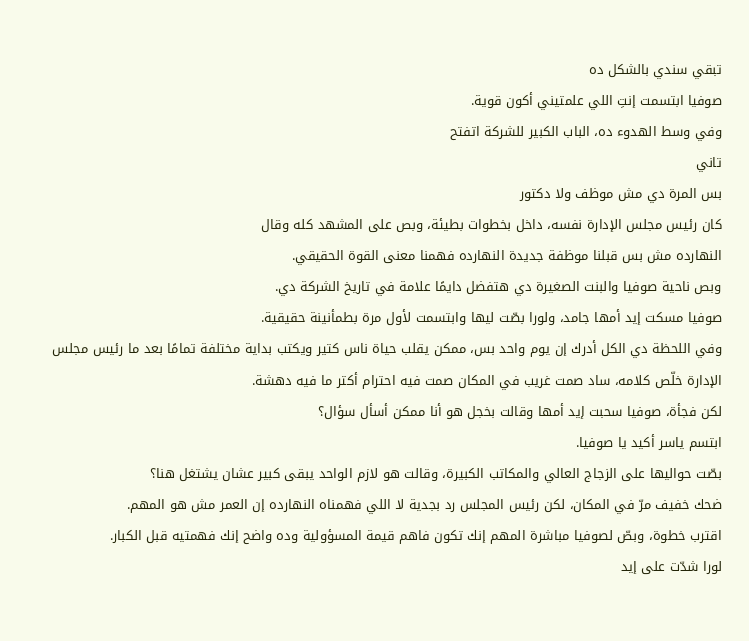تبقي سندي بالشكل ده
صوفيا ابتسمت إنتِ اللي علمتيني أكون قوية.
وفي وسط الهدوء ده، الباب الكبير للشركة اتفتح
تاني
بس المرة دي مش موظف ولا دكتور
كان رئيس مجلس الإدارة نفسه، داخل بخطوات بطيئة، وبص على المشهد كله وقال
النهارده مش بس قبلنا موظفة جديدة النهارده فهمنا معنى القوة الحقيقي.
وبص ناحية صوفيا والبنت الصغيرة دي هتفضل دايمًا علامة في تاريخ الشركة دي.
صوفيا مسكت إيد أمها جامد، ولورا بصّت ليها وابتسمت لأول مرة بطمأنينة حقيقية.
وفي اللحظة دي الكل أدرك إن يوم واحد بس، ممكن يقلب حياة ناس كتير ويكتب بداية مختلفة تمامًا بعد ما رئيس مجلس الإدارة خلّص كلامه، ساد صمت غريب في المكان صمت فيه احترام أكتر ما فيه دهشة.
لكن فجأة، صوفيا سحبت إيد أمها وقالت بخجل هو أنا ممكن أسأل سؤال؟
ابتسم ياسر أكيد يا صوفيا.
بصّت حواليها على الزجاج العالي والمكاتب الكبيرة، وقالت هو لازم الواحد يبقى كبير عشان يشتغل هنا؟
ضحك خفيف مرّ في المكان، لكن رئيس المجلس رد بجدية لا اللي فهمناه النهارده إن العمر مش هو المهم.
اقترب خطوة، وبصّ لصوفيا مباشرة المهم إنك تكون فاهم قيمة المسؤولية وده واضح إنك فهمتيه قبل الكبار.
لورا شدّت على إيد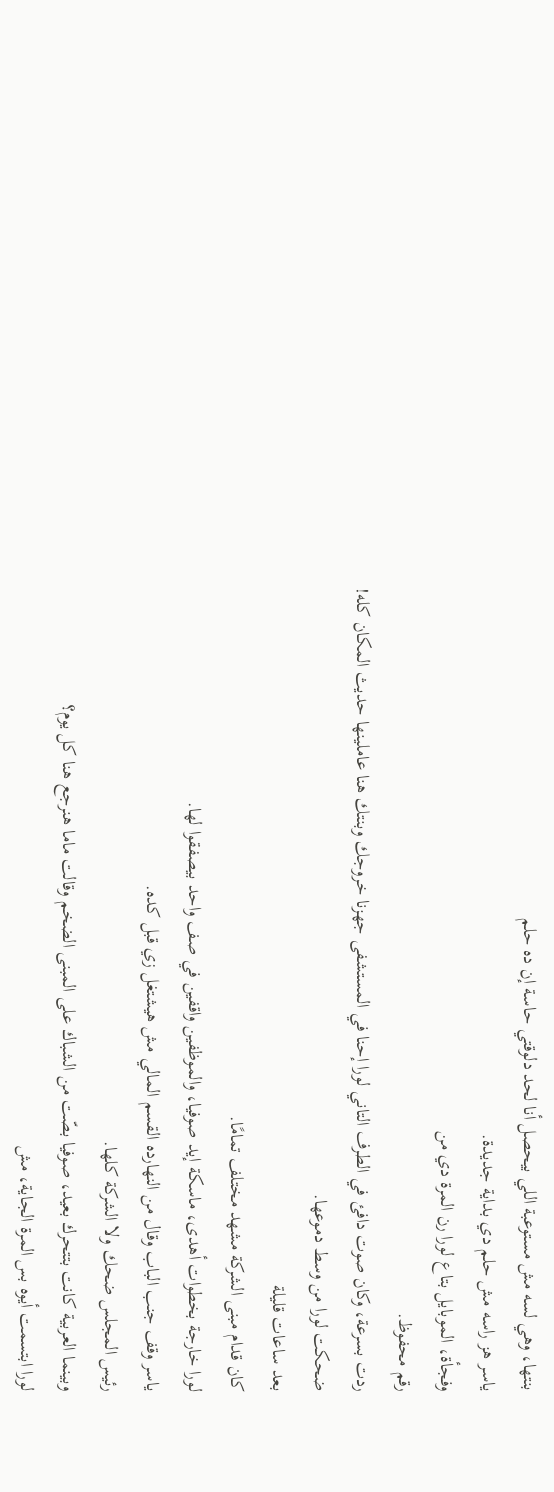بنتها، وهي لسه مش مستوعبة اللي بيحصل أنا لحد دلوقتي حاسة إن ده حلم
ياسر هز راسه مش حلم دي بداية جديدة.
وفجأة، الموبايل بتاع لورا رن المرة دي من
رقم محفوظ.
ردت بسرعة، وكان صوت دافئ في الطرف التاني لورا إحنا في المستشفى جهزنا خروجك وبنتك هنا عاملينها حديث المكان كله!
ضحكت لورا من وسط دموعها.
بعد ساعات قليلة
كان قدام مبنى الشركة مشهد مختلف تمامًا.
لورا خارجة بخطوات أهدى، ماسكة إيد صوفيا، والموظفين واقفين في صف واحد بيصفقوا لها.
ياسر وقف جنب الباب وقال من النهارده القسم المالي مش هيشتغل زي قبل كده.
رئيس المجلس ضحك ولا الشركة كلها.
وبينما العربية كانت بتتحرك بعيد، صوفيا بصّت من الشباك على المبنى الضخم وقالت ماما هنرجع هنا كل يوم؟
لورا ابتسمت أيوه بس المرة الجاية، مش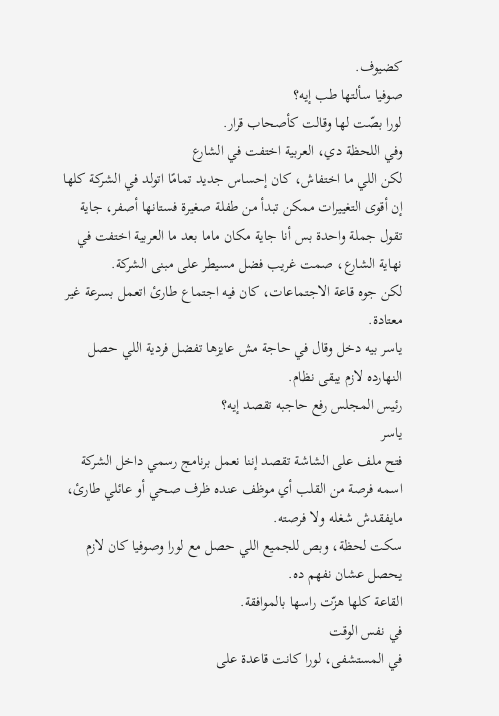كضيوف.
صوفيا سألتها طب إيه؟
لورا بصّت لها وقالت كأصحاب قرار.
وفي اللحظة دي، العربية اختفت في الشارع
لكن اللي ما اختفاش، كان إحساس جديد تمامًا اتولد في الشركة كلها
إن أقوى التغييرات ممكن تبدأ من طفلة صغيرة فستانها أصفر، جاية تقول جملة واحدة بس أنا جاية مكان ماما بعد ما العربية اختفت في نهاية الشارع، صمت غريب فضل مسيطر على مبنى الشركة.
لكن جوه قاعة الاجتماعات، كان فيه اجتماع طارئ اتعمل بسرعة غير معتادة.
ياسر بيه دخل وقال في حاجة مش عايزها تفضل فردية اللي حصل النهارده لازم يبقى نظام.
رئيس المجلس رفع حاجبه تقصد إيه؟
ياسر
فتح ملف على الشاشة تقصد إننا نعمل برنامج رسمي داخل الشركة اسمه فرصة من القلب أي موظف عنده ظرف صحي أو عائلي طارئ، مايفقدش شغله ولا فرصته.
سكت لحظة، وبص للجميع اللي حصل مع لورا وصوفيا كان لازم يحصل عشان نفهم ده.
القاعة كلها هزّت راسها بالموافقة.
في نفس الوقت
في المستشفى، لورا كانت قاعدة على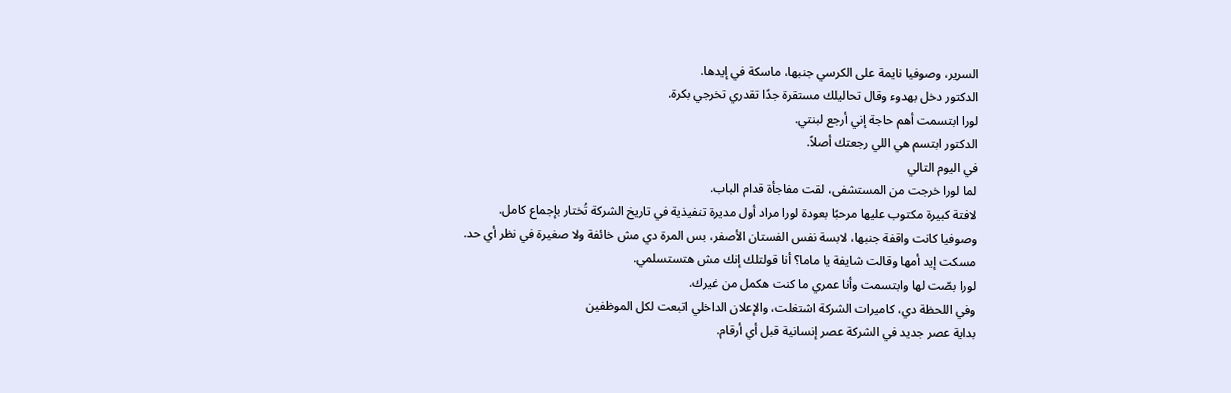السرير، وصوفيا نايمة على الكرسي جنبها، ماسكة في إيدها.
الدكتور دخل بهدوء وقال تحاليلك مستقرة جدًا تقدري تخرجي بكرة.
لورا ابتسمت أهم حاجة إني أرجع لبنتي.
الدكتور ابتسم هي اللي رجعتك أصلاً.
في اليوم التالي
لما لورا خرجت من المستشفى، لقت مفاجأة قدام الباب.
لافتة كبيرة مكتوب عليها مرحبًا بعودة لورا مراد أول مديرة تنفيذية في تاريخ الشركة تُختار بإجماع كامل.
وصوفيا كانت واقفة جنبها، لابسة نفس الفستان الأصفر، بس المرة دي مش خائفة ولا صغيرة في نظر أي حد.
مسكت إيد أمها وقالت شايفة يا ماما؟ أنا قولتلك إنك مش هتستسلمي.
لورا بصّت لها وابتسمت وأنا عمري ما كنت هكمل من غيرك.
وفي اللحظة دي، كاميرات الشركة اشتغلت، والإعلان الداخلي اتبعت لكل الموظفين
بداية عصر جديد في الشركة عصر إنسانية قبل أي أرقام.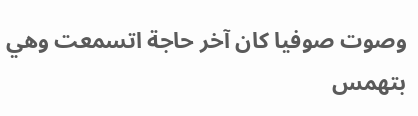وصوت صوفيا كان آخر حاجة اتسمعت وهي بتهمس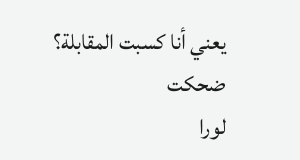يعني أنا كسبت المقابلة؟
ضحكت
لورا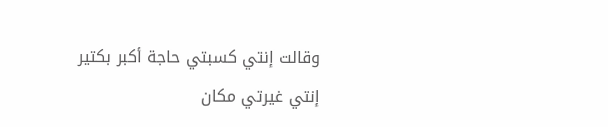وقالت إنتي كسبتي حاجة أكبر بكتير إنتي غيرتي مكان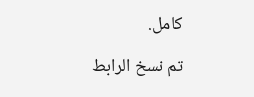كامل.

تم نسخ الرابط